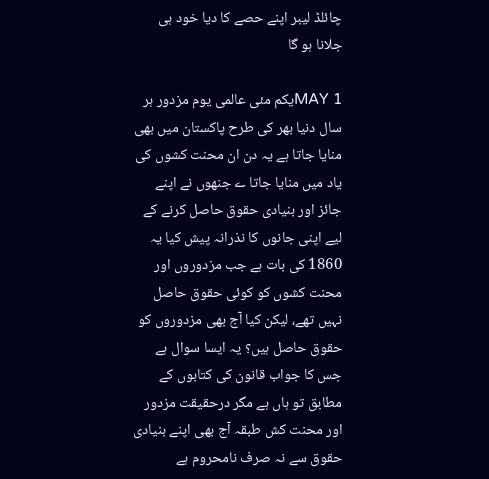چائلڈ لیبر اپنے حصے کا دیا خود ہی جلانا ہو گا

1 MAYیکم مئی عالمی یوم مزدور ہر سال دنیا بھر کی طرح پاکستان میں بھی منایا جاتا ہے یہ دن ان محنت کشوں کی یاد میں منایا جاتا ے جنھوں نے اپنے جائز اور بنیادی حقوق حاصل کرنے کے لیے اپنی جانوں کا نذرانہ پیش کیا یہ 1860 کی بات ہے جب مزدوروں اور محنت کشوں کو کوئی حقوق حاصل نہیں تھے، لیکن کیا آج بھی مزدوروں کو حقوق حاصل ہیں؟ یہ ایسا سوال ہے جس کا جواب قانون کی کتابوں کے مطابق تو ہاں ہے مگر درحقیقت مزدور اور محنت کش طبقہ آج بھی اپنے بنیادی حقوق سے نہ صرف نامحروم ہے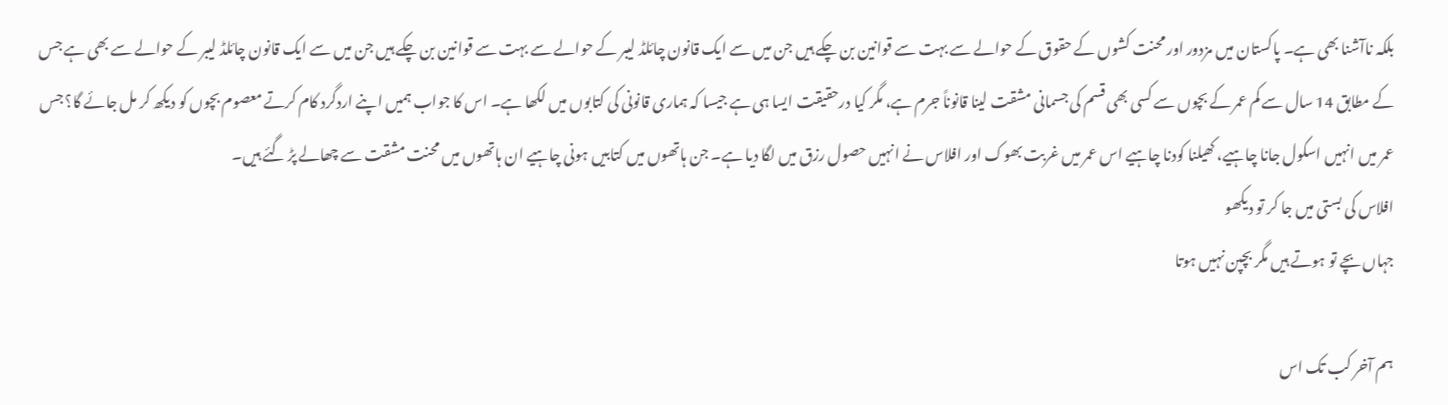بلکہ ناآشنا بھی ہے۔ پاکستان میں مزدور اور محنت کشوں کے حقوق کے حوالے سے بہت سے قوانین بن چکے ہیں جن میں سے ایک قانون چائلڈ لیبر کے حوالے سے بہت سے قوانین بن چکے ہیں جن میں سے ایک قانون چائلڈ لیبر کے حوالے سے بھی ہے جس کے مطابق 14 سال سے کم عمر کے بچوں سے کسی بھی قسم کی جسمانی مشقت لینا قانوناً جرم ہے، مگر کیا درحقیقت ایسا ہی ہے جیسا کہ ہماری قانونی کی کتابوں میں لکھا ہے۔ اس کا جواب ہمیں اپنے اردگرد کام کرتے معصوم بچوں کو دیکھ کر مل جائے گا؟ جس عمر میں انہیں اسکول جانا چاہیے، کھیلنا کودنا چاہیے اس عمر میں غربت بھوک اور افلاس نے انہیں حصول رزق میں لگا دیا ہے۔ جن ہاتھوں میں کتابیں ہونی چاہیے ان ہاتھوں میں محنت مشقت سے چھالے پڑ گئے ہیں۔
افلاس کی بستی میں جا کر تو دیکھو
جہاں بچے تو ہوتے ہیں مگر بچپن نہیں ہوتا

ہم آخر کب تک اس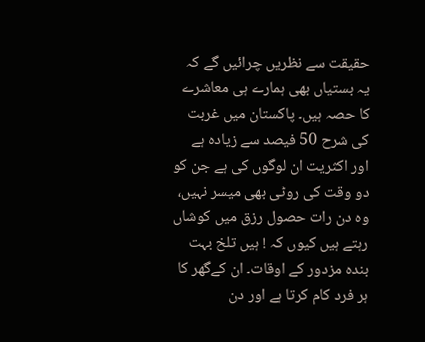حقیقت سے نظریں چرائیں گے کہ یہ بستیاں بھی ہمارے ہی معاشرے کا حصہ ہیں۔ پاکستان میں غربت کی شرح 50 فیصد سے زیادہ ہے اور اکثریت ان لوگوں کی ہے جن کو دو وقت کی روٹی بھی میسر نہیں، وہ دن رات حصول رزق میں کوشاں رہتے ہیں کیوں کہ ! ہیں تلخ بہت بندہ مزدور کے اوقات۔ ان کےگھر کا ہر فرد کام کرتا ہے اور دن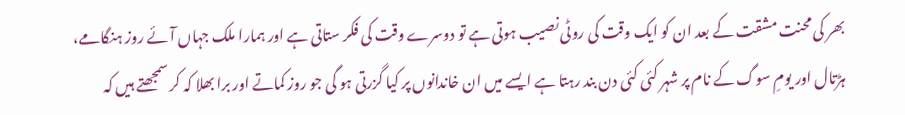بھر کی محنت مشقت کے بعد ان کو ایک وقت کی روٹی نصیب ہوتی ہے تو دوسرے وقت کی فکر ستاتی ہے اور ہمارا ملک جہاں آئے روز ہنگامے، ہڑتال اور یومِ سوگ کے نام پر شہر کئی کئی دن بند رہتا ہے ایسے میں ان خاندانوں پر کیا گزرتی ہو گی جو روز کماتے اور برا بھلا کہ کر سمجھتے ہیں کہ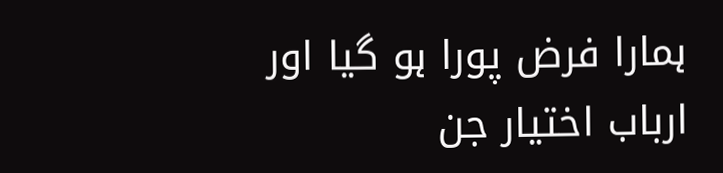ہمارا فرض پورا ہو گیا اور ارباب اختیار جن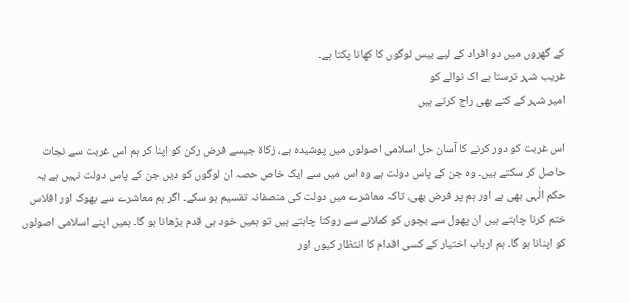کے گھروں میں دو افراد کے لیے بیس لوگوں کا کھانا پکتا ہے۔
غریب شہر ترستا ہے اک نوالے کو
امیر شہر کے کتے بھی راج کرتے ہیں

اس غربت کو دور کرنے کا آسان حل اسلامی اصولوں میں پوشیدہ ہے، زکاۃ جیسے فرض رکن کو اپنا کر ہم اس غربت سے نجات حاصل کر سکتے ہیں۔ وہ جن کے پاس دولت ہے وہ اس میں سے ایک خاص حصہ ان لوگوں کو دیں جن کے پاس دولت نہیں ہے یہ حکم الٰہی بھی ہے اور ہم پر فرض بھی، تاکہ معاشرے میں دولت کی منصفانہ تقسیم ہو سکے۔ اگر ہم معاشرے سے بھوک اور افلاس ختم کرنا چاہتے ہیں ان پھول سے بچوں کو کملانے سے روکنا چاہتے ہیں تو ہمیں خود ہی قدم بڑھانا ہو گا۔ ہمیں اپنے اسلامی اصولوں کو اپنانا ہو گا۔ ہم ارباب اختیار کے کسی اقدام کا انتظار کیوں اور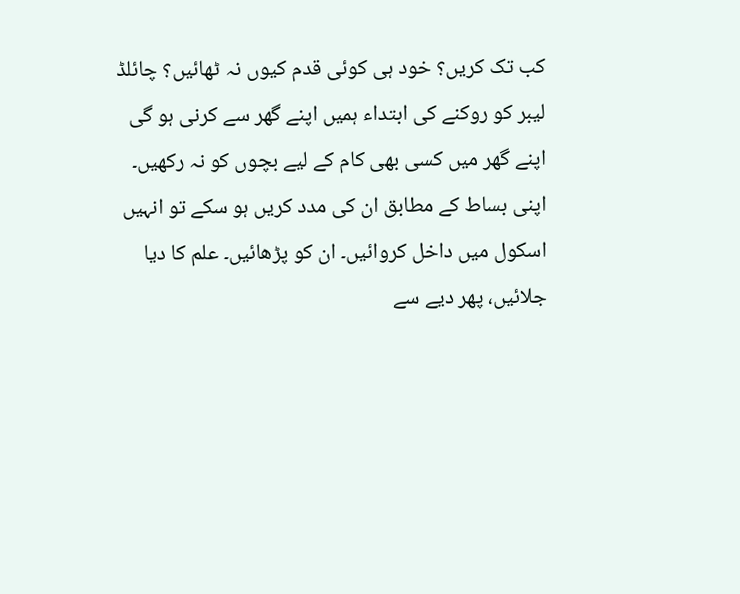کب تک کریں؟ خود ہی کوئی قدم کیوں نہ ٹھائیں؟ چائلڈ لیبر کو روکنے کی ابتداء ہمیں اپنے گھر سے کرنی ہو گی اپنے گھر میں کسی بھی کام کے لیے بچوں کو نہ رکھیں۔ اپنی بساط کے مطابق ان کی مدد کریں ہو سکے تو انہیں اسکول میں داخل کروائیں۔ ان کو پڑھائیں۔ علم کا دیا جلائیں، پھر دیے سے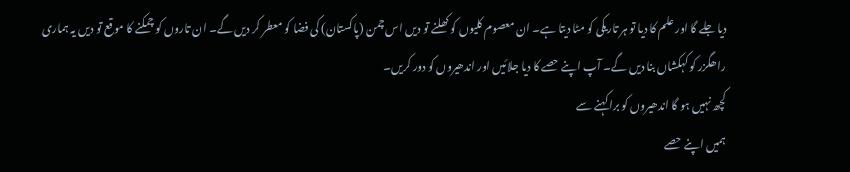دیا جلے گا اور علم کا دیا تو ہر تاریکی کو مٹا دیتا ہے۔ ان معصوم کلیوں کو کھلنے تو دیں اس چمن (پاکستان) کی فضا کو معطر کر دیں گے۔ ان تاروں کو چمکنے کا موقع تو دیں یہ ہماری راھگزر کو کہکشاں بنا دیں گے۔ آپ اپنے حصے کا دیا جلائیں اور اندھیروں کو دور کریں۔
کچھ نہیں ہو گا اندھیروں کو برا کہنے سے
ہمیں اپنے حصے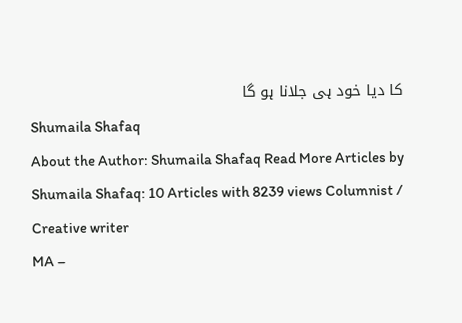کا دیا خود ہی جلانا ہو گا
Shumaila Shafaq
About the Author: Shumaila Shafaq Read More Articles by Shumaila Shafaq: 10 Articles with 8239 views Columnist / Creative writer
MA –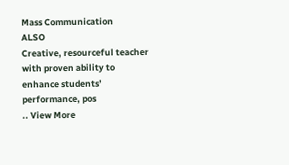Mass Communication
ALSO
Creative, resourceful teacher with proven ability to enhance students’ performance, pos
.. View More